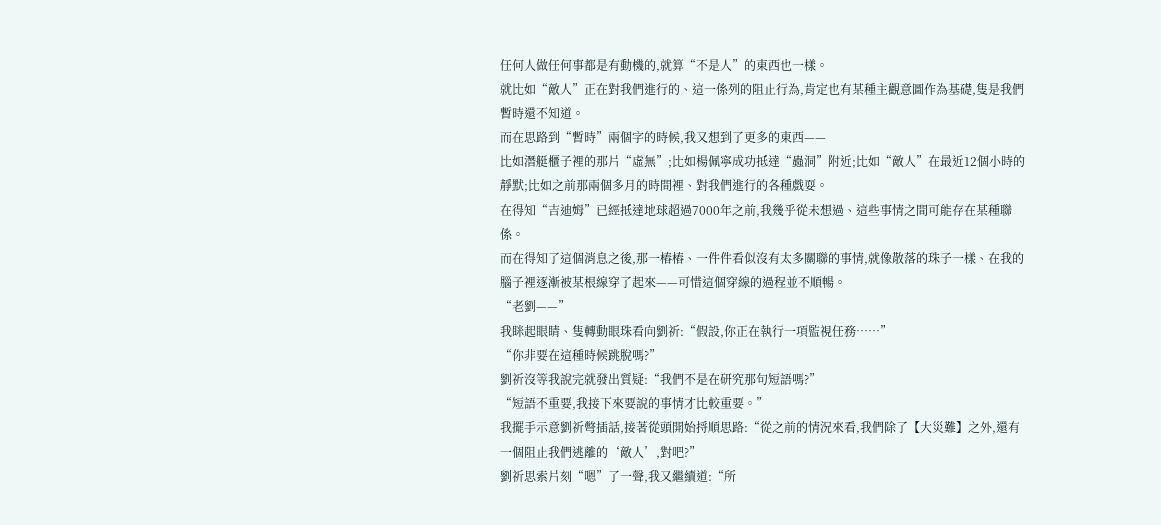任何人做任何事都是有動機的,就算“不是人”的東西也一樣。
就比如“敵人”正在對我們進行的、這一係列的阻止行為,肯定也有某種主觀意圖作為基礎,隻是我們暫時還不知道。
而在思路到“暫時”兩個字的時候,我又想到了更多的東西——
比如潛艇櫃子裡的那片“虛無”;比如楊佩寧成功抵達“蟲洞”附近;比如“敵人”在最近12個小時的靜默;比如之前那兩個多月的時間裡、對我們進行的各種戲耍。
在得知“吉迪姆”已經抵達地球超過7000年之前,我幾乎從未想過、這些事情之間可能存在某種聯係。
而在得知了這個消息之後,那一樁樁、一件件看似沒有太多關聯的事情,就像散落的珠子一樣、在我的腦子裡逐漸被某根線穿了起來——可惜這個穿線的過程並不順暢。
“老劉——”
我眯起眼睛、隻轉動眼珠看向劉祈:“假設,你正在執行一項監視任務……”
“你非要在這種時候跳脫嗎?”
劉祈沒等我說完就發出質疑:“我們不是在研究那句短語嗎?”
“短語不重要,我接下來要說的事情才比較重要。”
我擺手示意劉祈彆插話,接著從頭開始捋順思路:“從之前的情況來看,我們除了【大災難】之外,還有一個阻止我們逃離的‘敵人’,對吧?”
劉祈思索片刻“嗯”了一聲,我又繼續道:“所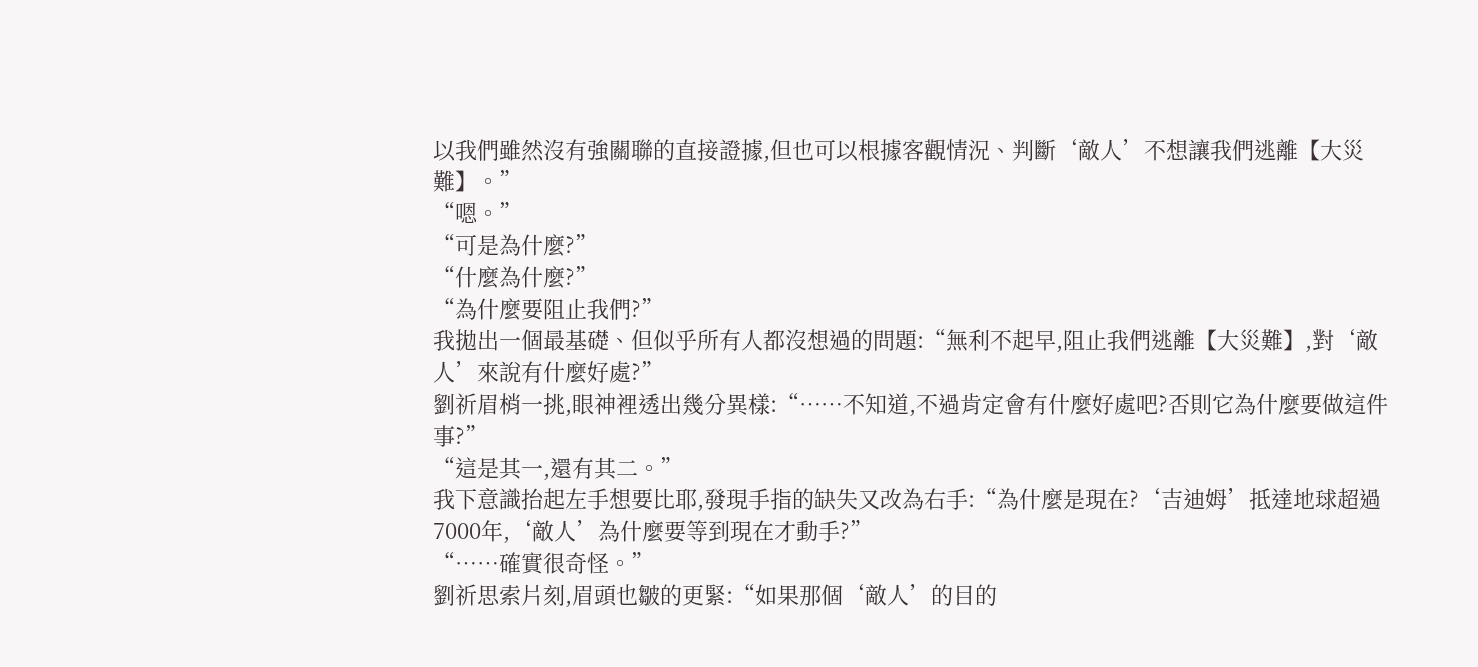以我們雖然沒有強關聯的直接證據,但也可以根據客觀情況、判斷‘敵人’不想讓我們逃離【大災難】。”
“嗯。”
“可是為什麼?”
“什麼為什麼?”
“為什麼要阻止我們?”
我拋出一個最基礎、但似乎所有人都沒想過的問題:“無利不起早,阻止我們逃離【大災難】,對‘敵人’來說有什麼好處?”
劉祈眉梢一挑,眼神裡透出幾分異樣:“……不知道,不過肯定會有什麼好處吧?否則它為什麼要做這件事?”
“這是其一,還有其二。”
我下意識抬起左手想要比耶,發現手指的缺失又改為右手:“為什麼是現在?‘吉迪姆’抵達地球超過7000年,‘敵人’為什麼要等到現在才動手?”
“……確實很奇怪。”
劉祈思索片刻,眉頭也皺的更緊:“如果那個‘敵人’的目的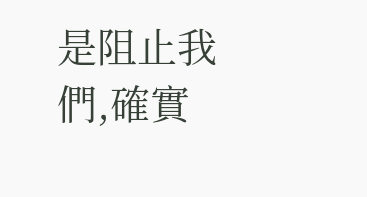是阻止我們,確實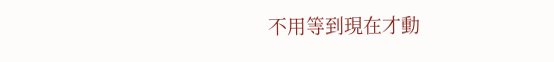不用等到現在才動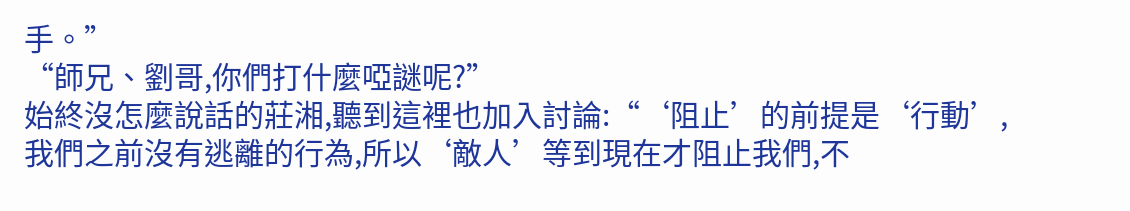手。”
“師兄、劉哥,你們打什麼啞謎呢?”
始終沒怎麼說話的莊湘,聽到這裡也加入討論:“‘阻止’的前提是‘行動’,我們之前沒有逃離的行為,所以‘敵人’等到現在才阻止我們,不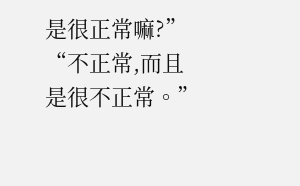是很正常嘛?”
“不正常,而且是很不正常。”